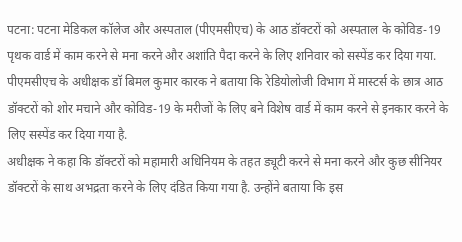पटना: पटना मेडिकल कॉलेज और अस्पताल (पीएमसीएच) के आठ डॉक्टरों को अस्पताल के कोविड-19 पृथक वार्ड में काम करने से मना करने और अशांति पैदा करने के लिए शनिवार को सस्पेंड कर दिया गया. पीएमसीएच के अधीक्षक डॉ बिमल कुमार कारक ने बताया कि रेडियोलोजी विभाग में मास्टर्स के छात्र आठ डॉक्टरों को शोर मचाने और कोविड-19 के मरीजों के लिए बने विशेष वार्ड में काम करने से इनकार करने के लिए सस्पेंड कर दिया गया है.
अधीक्षक ने कहा कि डॉक्टरों को महामारी अधिनियम के तहत ड्यूटी करने से मना करने और कुछ सीनियर डॉक्टरों के साथ अभद्रता करने के लिए दंडित किया गया है. उन्होंने बताया कि इस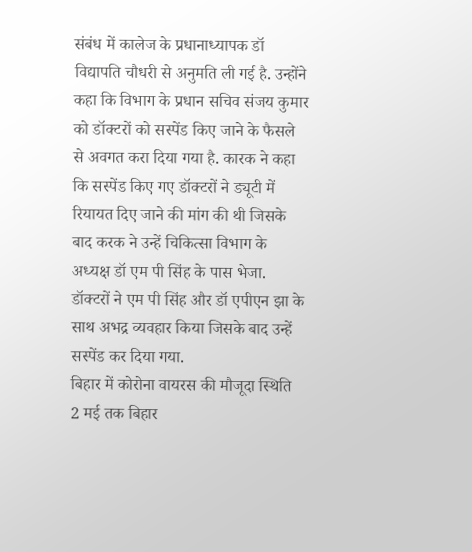संबंध में कालेज के प्रधानाध्यापक डॉ विद्यापति चौधरी से अनुमति ली गई है. उन्होंने कहा कि विभाग के प्रधान सचिव संजय कुमार को डॉक्टरों को सस्पेंड किए जाने के फैसले से अवगत करा दिया गया है. कारक ने कहा कि सस्पेंड किए गए डॉक्टरों ने ड्यूटी में रियायत दिए जाने की मांग की थी जिसके बाद करक ने उन्हें चिकित्सा विभाग के अध्यक्ष डॉ एम पी सिंह के पास भेजा. डॉक्टरों ने एम पी सिंह और डॉ एपीएन झा के साथ अभद्र व्यवहार किया जिसके बाद उन्हें सस्पेंड कर दिया गया.
बिहार में कोरोना वायरस की मौजूदा स्थिति
2 मई तक बिहार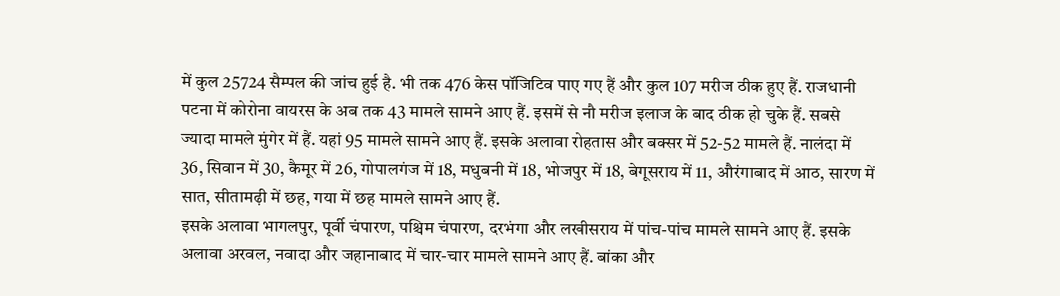में कुल 25724 सैम्पल की जांच हुई है. भी तक 476 केस पॉजिटिव पाए गए हैं और कुल 107 मरीज ठीक हुए हैं. राजधानी पटना में कोरोना वायरस के अब तक 43 मामले सामने आए हैं. इसमें से नौ मरीज इलाज के बाद ठीक हो चुके हैं. सबसे ज्यादा मामले मुंगेर में हैं. यहां 95 मामले सामने आए हैं. इसके अलावा रोहतास और बक्सर में 52-52 मामले हैं. नालंदा में 36, सिवान में 30, कैमूर में 26, गोपालगंज में 18, मधुबनी में 18, भोजपुर में 18, बेगूसराय में 11, औरंगाबाद में आठ, सारण में सात, सीतामढ़ी में छह, गया में छह मामले सामने आए हैं.
इसके अलावा भागलपुर, पूर्वी चंपारण, पश्चिम चंपारण, दरभंगा और लखीसराय में पांच-पांच मामले सामने आए हैं. इसके अलावा अरवल, नवादा और जहानाबाद में चार-चार मामले सामने आए हैं. बांका और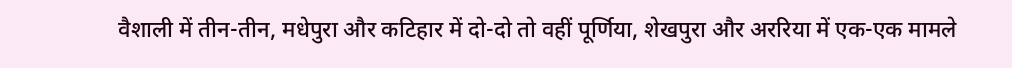वैशाली में तीन-तीन, मधेपुरा और कटिहार में दो-दो तो वहीं पूर्णिया, शेखपुरा और अररिया में एक-एक मामले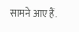सामने आए हैं.